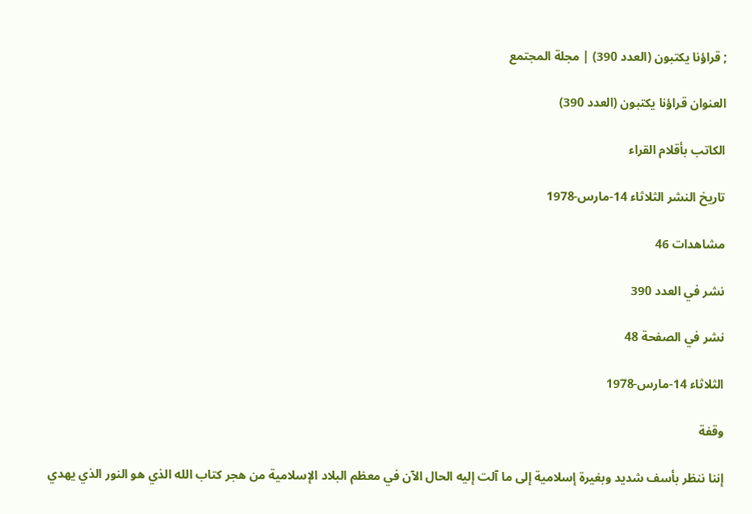; قراؤنا يكتبون (العدد 390) | مجلة المجتمع

العنوان قراؤنا يكتبون (العدد 390)

الكاتب بأقلام القراء

تاريخ النشر الثلاثاء 14-مارس-1978

مشاهدات 46

نشر في العدد 390

نشر في الصفحة 48

الثلاثاء 14-مارس-1978

وقفة

إننا ننظر بأسف شديد وبغيرة إسلامية إلى ما آلت إليه الحال الآن في معظم البلاد الإسلامية من هجر كتاب الله الذي هو النور الذي يهدي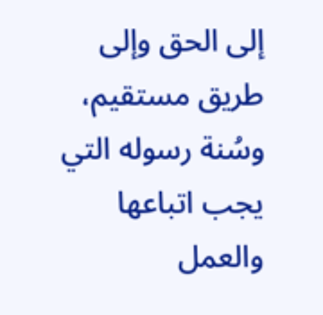إلى الحق وإلى طريق مستقيم، وسُنة رسوله التي يجب اتباعها والعمل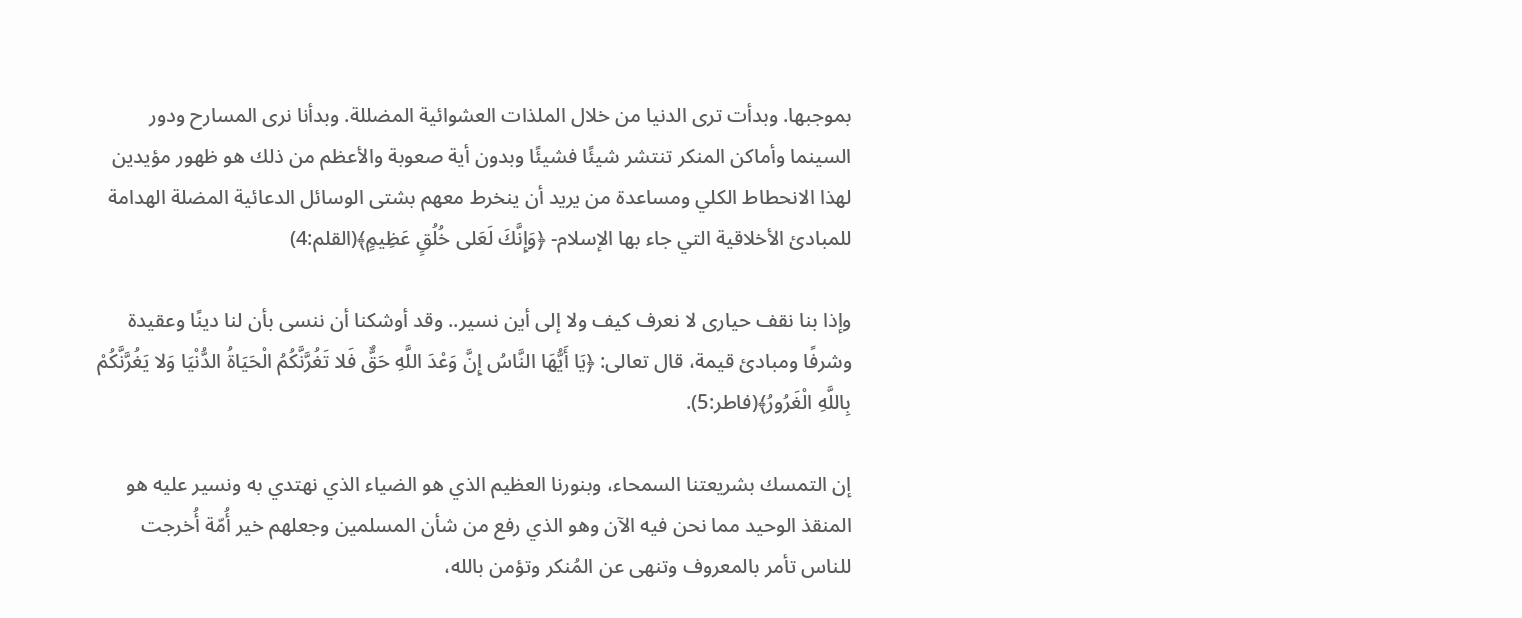بموجبها. وبدأت ترى الدنيا من خلال الملذات العشوائية المضللة. وبدأنا نرى المسارح ودور السينما وأماكن المنكر تنتشر شيئًا فشيئًا وبدون أية صعوبة والأعظم من ذلك هو ظهور مؤيدين لهذا الانحطاط الكلي ومساعدة من يريد أن ينخرط معهم بشتى الوسائل الدعائية المضلة الهدامة للمبادئ الأخلاقية التي جاء بها الإسلام- ﴿وَإِنَّكَ لَعَلى خُلُقٍ عَظِيمٍ﴾(القلم:4)

وإذا بنا نقف حيارى لا نعرف كيف ولا إلى أين نسير.. وقد أوشكنا أن ننسى بأن لنا دينًا وعقيدة وشرفًا ومبادئ قيمة، قال تعالى: ﴿يَا أَيُّهَا النَّاسُ إِنَّ وَعْدَ اللَّهِ حَقٌّ فَلا تَغُرَّنَّكُمُ الْحَيَاةُ الدُّنْيَا وَلا يَغُرَّنَّكُمْ بِاللَّهِ الْغَرُورُ﴾(فاطر:5).

إن التمسك بشريعتنا السمحاء، وبنورنا العظيم الذي هو الضياء الذي نهتدي به ونسير عليه هو المنقذ الوحيد مما نحن فيه الآن وهو الذي رفع من شأن المسلمين وجعلهم خير أُمّة أُخرجت للناس تأمر بالمعروف وتنهى عن المُنكر وتؤمن بالله،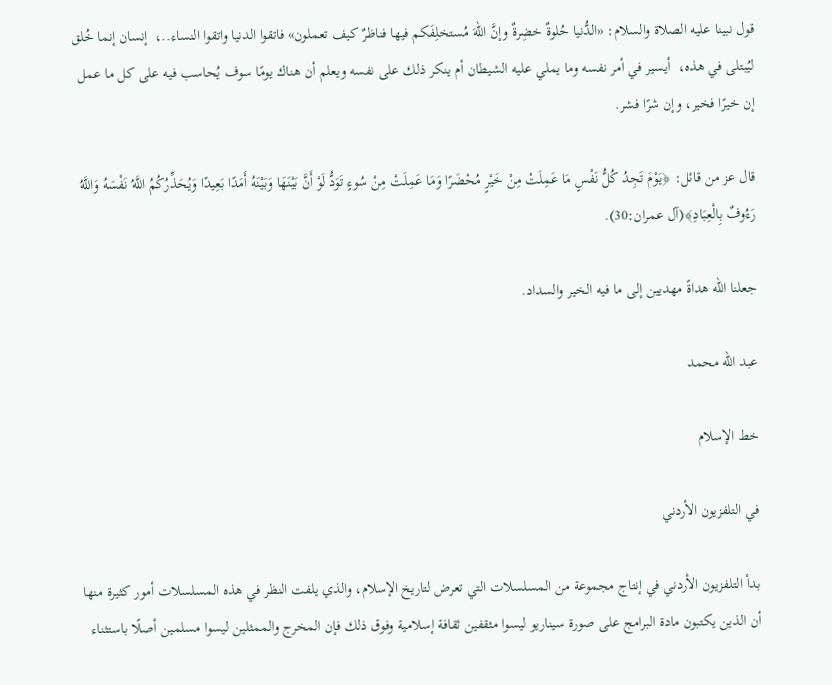قول نبينا عليه الصلاة والسلام: «الدُّنيا حُلوةٌ خضِرةٌ وإنَّ اللهَ مُستخلِفَكم فيها فناظرٌ كيف تعملون» فاتقوا الدنيا واتقوا النساء..،  إنسان إنما خُلق ليُبتلى في هذه،  أيسير في أمر نفسه وما يملي عليه الشيطان أم ينكر ذلك على نفسه ويعلم أن هناك يومًا سوف يُحاسب فيه على كل ما عمل إن خيرًا فخير، وإن شرًا فشر.

قال عز من قائل: ﴿يَوْمَ تَجِدُ كُلُّ نَفْسٍ مَا عَمِلَتْ مِنْ خَيْرٍ مُحْضَرًا وَمَا عَمِلَتْ مِنْ سُوءٍ تَوَدُّ لَوْ أَنَّ بَيْنَهَا وَبَيْنَهُ أَمَدًا بَعِيدًا وَيُحَذِّرُكُمُ اللَّهُ نَفْسَهُ وَاللَّهُ رَءُوفٌ بِالْعِبَادِ﴾(آل عمران:30).

جعلنا الله هداةً مهديين إلى ما فيه الخير والسداد.

عبد الله محمد

خط الإسلام

في التلفزيون الأردني

بدأ التلفزيون الأردني في إنتاج مجموعة من المسلسلات التي تعرض لتاريخ الإسلام، والذي يلفت النظر في هذه المسلسلات أمور كثيرة منها أن الذين يكتبون مادة البرامج على صورة سيناريو ليسوا مثقفين ثقافة إسلامية وفوق ذلك فإن المخرج والممثلين ليسوا مسلمين أصلًا باستثناء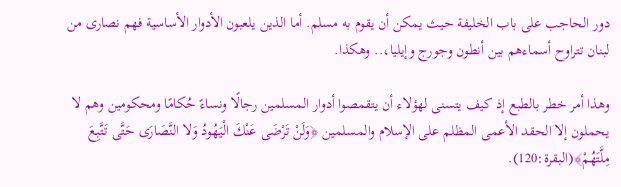دور الحاجب على باب الخليفة حيث يمكن أن يقوم به مسلم. أما الذين يلعبون الأدوار الأساسية فهم نصارى من لبنان تتراوح أسماءهم بين أنطون وجورج وإيليا،.. وهكذا.

وهذا أمر خطر بالطبع إذ كيف يتسنى لهؤلاء أن يتقمصوا أدوار المسلمين رجالًا ونساءً حُكامًا ومحكومين وهم لا يحملون إلا الحقد الأعمى المظلم على الإسلام والمسلمين ﴿وَلَنْ تَرْضَى عَنْكَ الْيَهُودُ وَلا النَّصَارَى حَتَّى تَتَّبِعَ مِلَّتَهُمْ﴾(البقرة:120).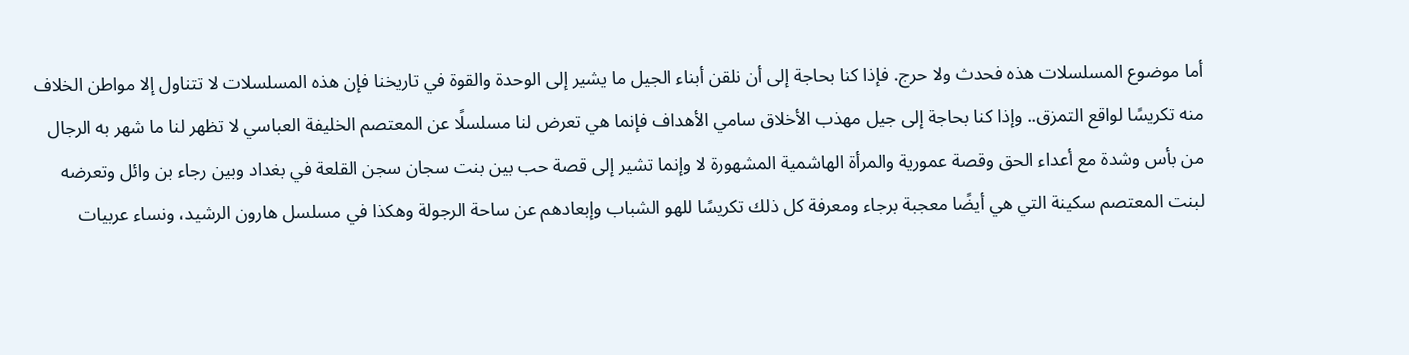أما موضوع المسلسلات هذه فحدث ولا حرج. فإذا كنا بحاجة إلى أن نلقن أبناء الجيل ما يشير إلى الوحدة والقوة في تاريخنا فإن هذه المسلسلات لا تتناول إلا مواطن الخلاف منه تكريسًا لواقع التمزق.. وإذا كنا بحاجة إلى جيل مهذب الأخلاق سامي الأهداف فإنما هي تعرض لنا مسلسلًا عن المعتصم الخليفة العباسي لا تظهر لنا ما شهر به الرجال من بأس وشدة مع أعداء الحق وقصة عمورية والمرأة الهاشمية المشهورة لا وإنما تشير إلى قصة حب بين بنت سجان سجن القلعة في بغداد وبين رجاء بن وائل وتعرضه لبنت المعتصم سكينة التي هي أيضًا معجبة برجاء ومعرفة كل ذلك تكريسًا للهو الشباب وإبعادهم عن ساحة الرجولة وهكذا في مسلسل هارون الرشيد، ونساء عربيات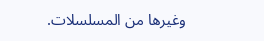وغيرها من المسلسلات.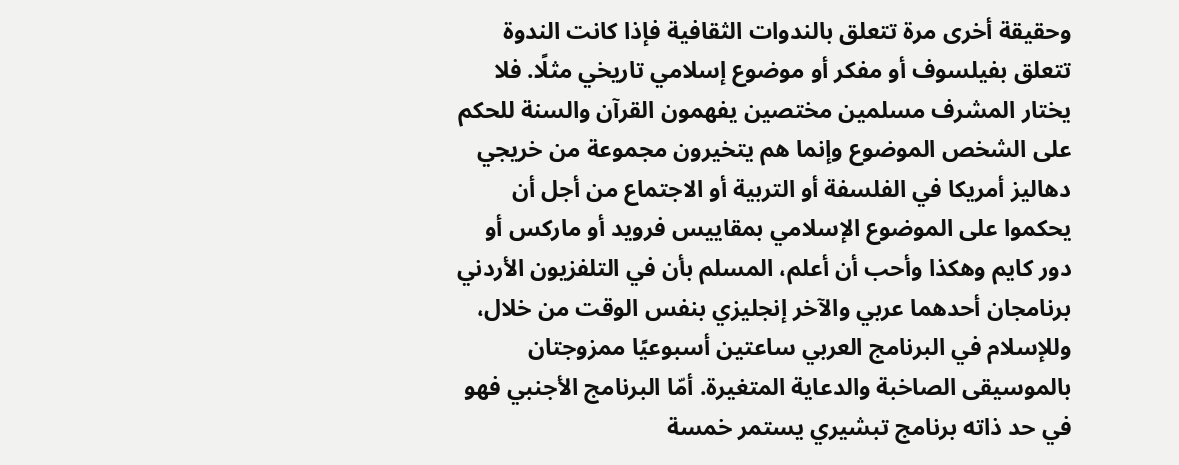وحقيقة أخرى مرة تتعلق بالندوات الثقافية فإذا كانت الندوة تتعلق بفيلسوف أو مفكر أو موضوع إسلامي تاريخي مثلًا. فلا يختار المشرف مسلمين مختصين يفهمون القرآن والسنة للحكم على الشخص الموضوع وإنما هم يتخيرون مجموعة من خريجي دهاليز أمريكا في الفلسفة أو التربية أو الاجتماع من أجل أن يحكموا على الموضوع الإسلامي بمقاييس فرويد أو ماركس أو دور كايم وهكذا وأحب أن أعلم، المسلم بأن في التلفزيون الأردني برنامجان أحدهما عربي والآخر إنجليزي بنفس الوقت من خلال، وللإسلام في البرنامج العربي ساعتين أسبوعيًا ممزوجتان بالموسيقى الصاخبة والدعاية المتغيرة. أمّا البرنامج الأجنبي فهو في حد ذاته برنامج تبشيري يستمر خمسة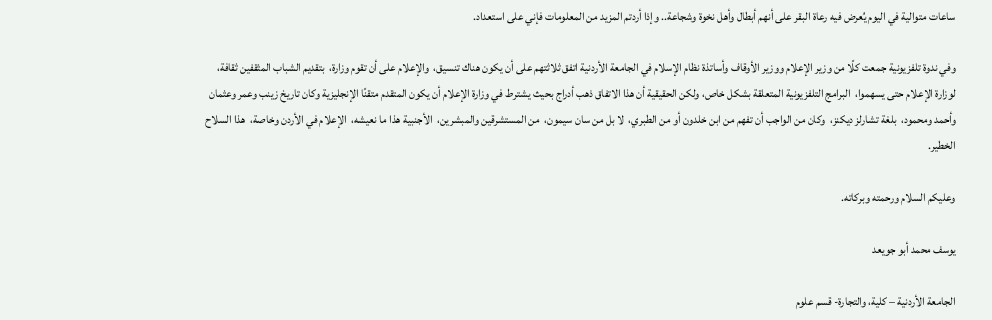ساعات متوالية في اليوم يُعرض فيه رعاة البقر على أنهم أبطال وأهل نخوة وشجاعة.. وإذا أردتم المزيد من المعلومات فإني على استعداد.

وفي ندوة تلفزيونية جمعت كلًا من وزير الإعلام ووزير الأوقاف وأساتذة نظام الإسلام في الجامعة الأردنية اتفق ثلاثتهم على أن يكون هناك تنسيق،  والإعلام على أن تقوم وزارة،  بتقديم الشباب المثقفين ثقافة،  لوزارة الإعلام حتى يسهموا،  البرامج التلفزيونية المتعلقة بشكل خاص، ولكن الحقيقية أن هذا الاتفاق ذهب أدراج بحيث يشترط في وزارة الإعلام أن يكون المتقدم متقنًا الإنجليزية وكان تاريخ زينب وعمر وعثمان وأحمد ومحمود،  بلغة تشارلز ديكنز،  وكان من الواجب أن تفهم من ابن خلدون أو من الطبري،  لا بل من سان سيمون،  من المستشرقين والمبشرين،  الأجنبية هذا ما نعيشه،  الإعلام في الأردن وخاصة،  هذا السلاح الخطير.

وعليكم السلام ورحمته وبركاته.

يوسف محمد أبو جويعد

الجامعة الأردنية – كلية، والتجارة- قسم علوم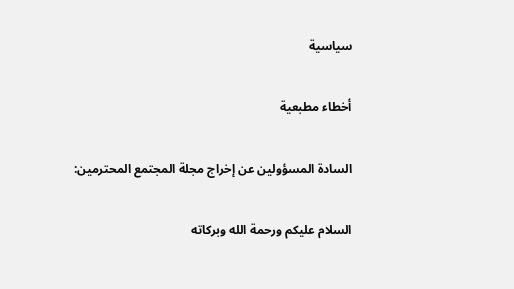سياسية

أخطاء مطبعية

السادة المسؤولين عن إخراج مجلة المجتمع المحترمين:

السلام عليكم ورحمة الله وبركاته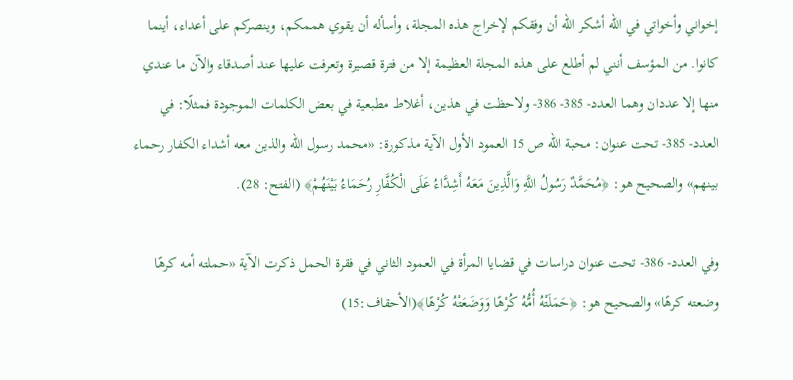إخواني وأخواتي في الله أشكر الله أن وفقكم لإخراج هذه المجلة، وأسأله أن يقوي هممكم، وينصركم على أعداء، أينما كانوا. من المؤسف أنني لم أطلع على هذه المجلة العظيمة إلا من فترة قصيرة وتعرفت عليها عند أصدقاء والآن ما عندي منها إلا عددان وهما العدد- 385- 386- ولاحظت في هذين، أغلاط مطبعية في بعض الكلمات الموجودة فمثلًا: في العدد- 385- تحت عنوان: محبة الله ص 15 العمود الأول الآية مذكورة: «محمد رسول الله والذين معه أشداء الكفار رحماء بينهم» والصحيح هو: ﴿مُحَمَّدٌ رَسُولُ اللَّهِ وَالَّذِينَ مَعَهُ أَشِدَّاءُ عَلَى الْكُفَّارِ رُحَمَاءُ بَيْنَهُمْ﴾ (الفتح: 28).

وفي العدد- 386- تحت عنوان دراسات في قضايا المرأة في العمود الثاني في فقرة الحمل ذكرت الآية «حملته أمه كرهًا وضعته كرهًا» والصحيح هو: ﴿حَمَلَتْهُ أُمُّهُ كُرْهًا وَوَضَعَتْهُ كُرْهًا﴾(الأحقاف:15)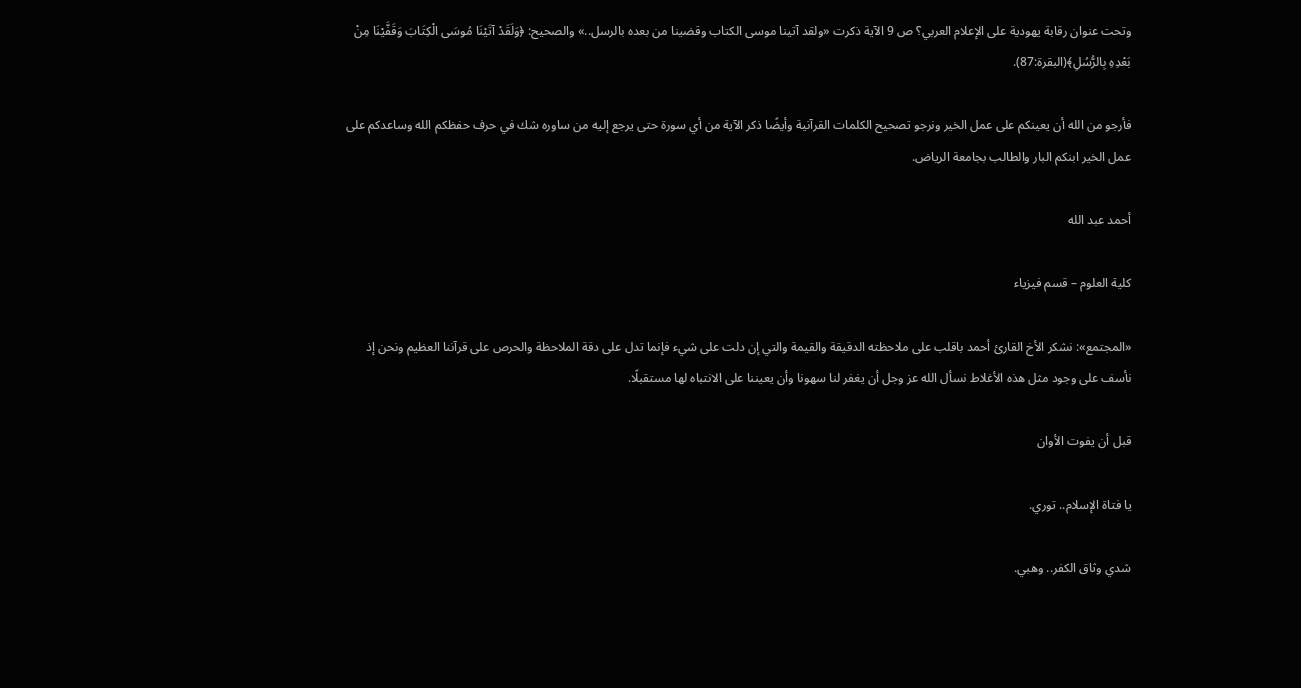وتحت عنوان رقابة يهودية على الإعلام العربي؟ ص 9 الآية ذكرت «ولقد آتينا موسى الكتاب وقضينا من بعده بالرسل..» والصحيح: ﴿وَلَقَدْ آتَيْنَا مُوسَى الْكِتَابَ وَقَفَّيْنَا مِنْ بَعْدِهِ بِالرُّسُلِ﴾(البقرة:87).

فأرجو من الله أن يعينكم على عمل الخير ونرجو تصحيح الكلمات القرآنية وأيضًا ذكر الآية من أي سورة حتى يرجع إليه من ساوره شك في حرف حفظكم الله وساعدكم على عمل الخير ابنكم البار والطالب بجامعة الرياض.

أحمد عبد الله

كلية العلوم – قسم فيزياء

«المجتمع»: نشكر الأخ القارئ أحمد باقلب على ملاحظته الدقيقة والقيمة والتي إن دلت على شيء فإنما تدل على دقة الملاحظة والحرص على قرآننا العظيم ونحن إذ نأسف على وجود مثل هذه الأغلاط نسأل الله عز وجل أن يغفر لنا سهونا وأن يعيننا على الانتباه لها مستقبلًا.

قبل أن يفوت الأوان

يا فتاة الإسلام.. توري.

شدي وثاق الكفر.. وهبي.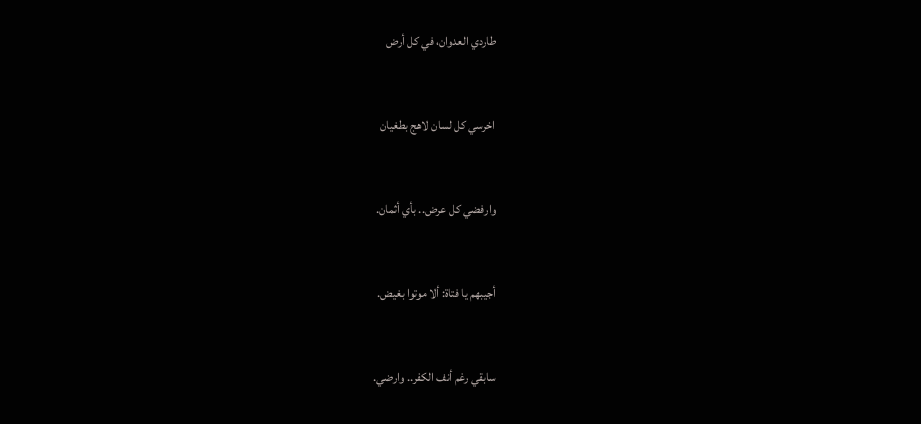طاردي العدوان، في كل أرض


اخرسي كل لسان لاهج بطغيان


وارفضي كل عرض.. بأي أثمان.


أجيبهم يا فتاة: ألا موتوا بغيض.


سابقي رغم أنف الكفر.. وارضي.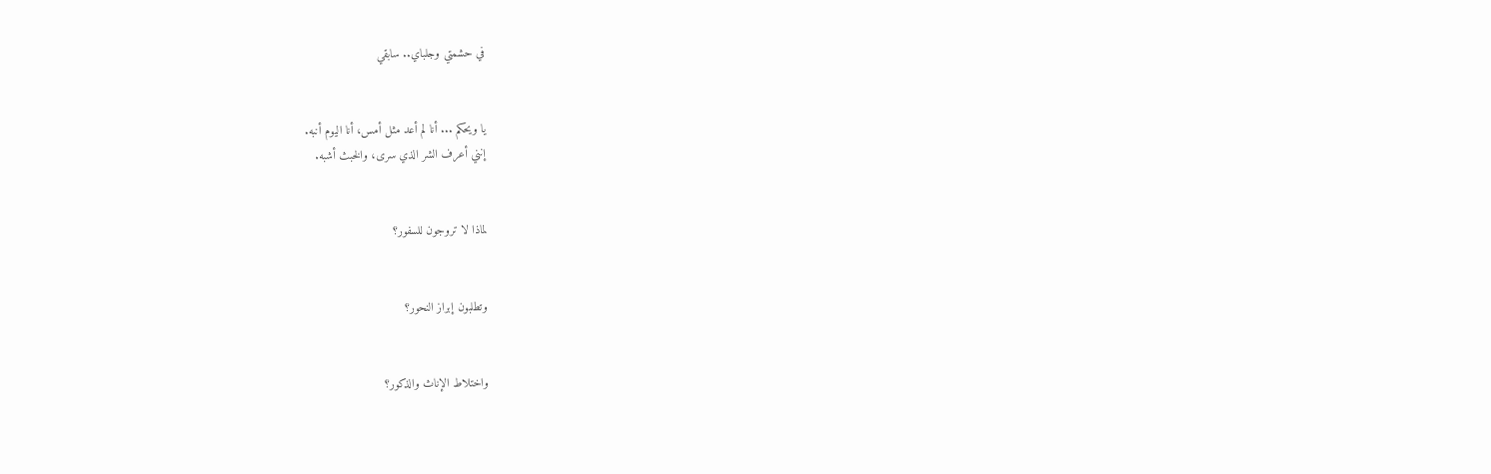في حشمتي وجلباي.. سابقي


يا ويحكم ... أنا لم أعد مثل أمس، أنا اليوم أنبه.
إنني أعرف الشر الذي سرى، والخبث أشبه.


لماذا لا تروجون للسفور؟


وتطلبون إبراز النحور؟


واختلاط الإناث والذكور؟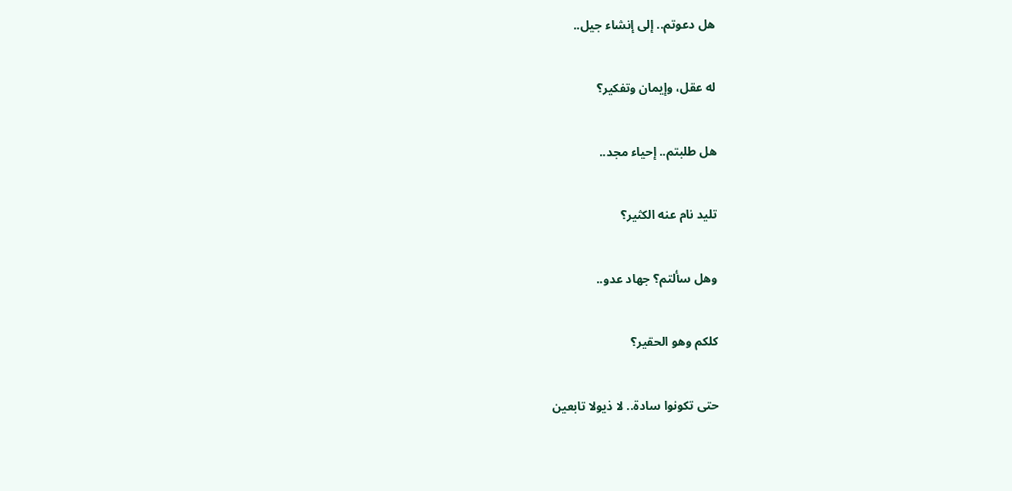هل دعوتم.. إلى إنشاء جيل..


له عقل، وإيمان وتفكير؟


هل طلبتم.. إحياء مجد..


تليد نام عنه الكثير؟


وهل سألتم؟ جهاد عدو..


كلكم وهو الحقير؟


حتى تكونوا سادة.. لا ذيولا تابعين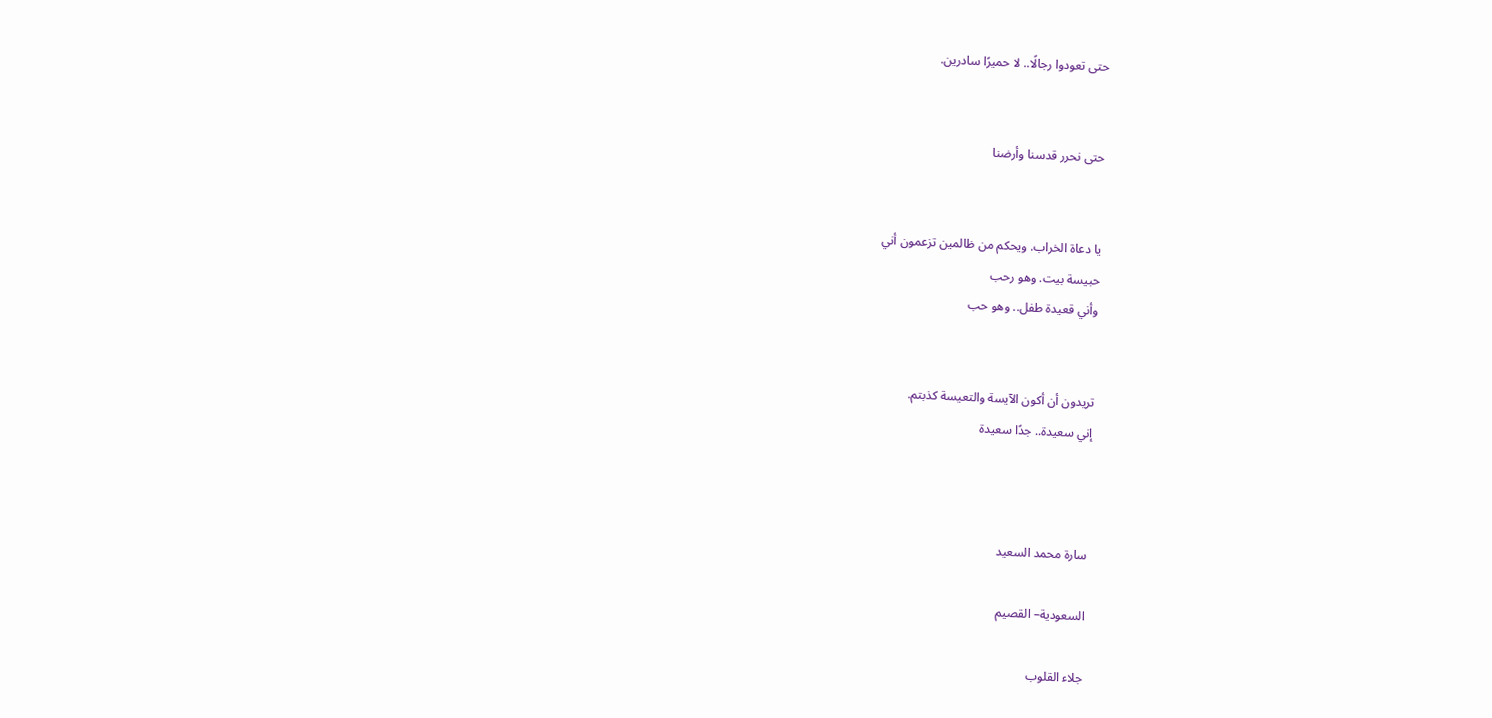حتى تعودوا رجالًا.. لا حميرًا سادرين.


حتى نحرر قدسنا وأرضنا


يا دعاة الخراب. ويحكم من ظالمين تزعمون أني
حبيسة بيت. وهو رحب
وأني قعيدة طفل.. وهو حب


تريدون أن أكون الآيسة والتعيسة كذبتم.
إني سعيدة.. جدًا سعيدة



سارة محمد السعيد

السعودية– القصيم

جلاء القلوب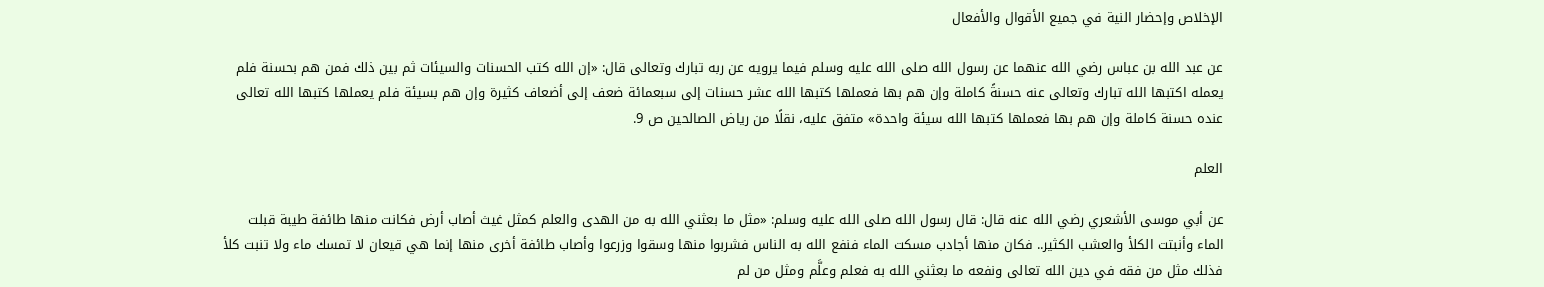الإخلاص وإحضار النية في جميع الأقوال والأفعال

عن عبد الله بن عباس رضي الله عنهما عن رسول الله صلى الله عليه وسلم فيما يرويه عن ربه تبارك وتعالى قال: «إن الله كتب الحسنات والسيئات ثم بين ذلك فمن هم بحسنة فلم يعمله اكتبها الله تبارك وتعالى عنه حسنةً كاملة وإن هم بها فعملها كتبها الله عشر حسنات إلى سبعمائة ضعف إلى أضعاف كثيرة وإن هم بسيئة فلم يعملها كتبها الله تعالى عنده حسنة كاملة وإن هم بها فعملها كتبها الله سيئة واحدة» متفق عليه، نقلًا من رياض الصالحين ص 9.

العلم

عن أبي موسى الأشعري رضي الله عنه قال: قال رسول الله صلى الله عليه وسلم: «مثل ما بعثني الله به من الهدى والعلم كمثل غيث أصاب أرض فكانت منها طائفة طيبة قبلت الماء وأنبتت الكلأ والعشب الكثير.. فكان منها أجادب مسكت الماء فنفع الله به الناس فشربوا منها وسقوا وزرعوا وأصاب طائفة أخرى منها إنما هي قيعان لا تمسك ماء ولا تنبت كلأ فذلك مثل من فقه في دين الله تعالى ونفعه ما بعثني الله به فعلم وعلَّم ومثل من لم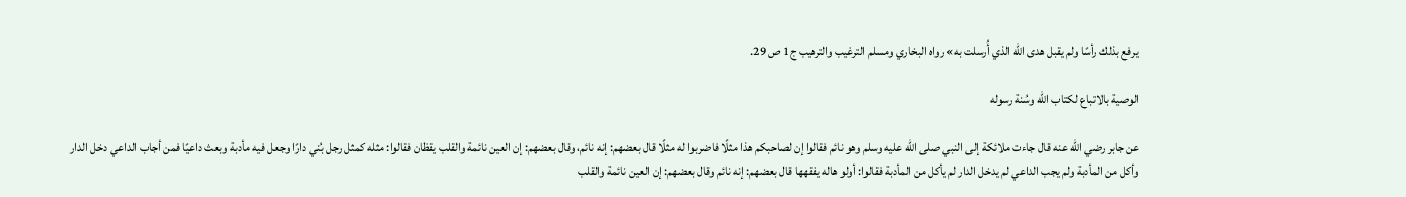يرفع بذلك رأسًا ولم يقبل هدى الله الذي أُرسلت به» رواه البخاري ومسلم الترغيب والترهيب ج1 ص 29.

الوصية بالاتباع لكتاب الله وسُنة رسوله

عن جابر رضي الله عنه قال جاءت ملائكة إلى النبي صلى الله عليه وسلم وهو نائم فقالوا إن لصاحبكم هذا مثلًا فاضربوا له مثلًا قال بعضهم: إنه نائم، وقال بعضهم: إن العين نائمة والقلب يقظان فقالوا: مثله كمثل رجل بُني دارًا وجعل فيه مأدبة وبعث داعيًا فمن أجاب الداعي دخل الدار وأكل من المأدبة ولم يجب الداعي لم يدخل الدار لم يأكل من المأدبة فقالوا: أولو هاله يفقهها قال بعضهم: إنه نائم وقال بعضهم: إن العين نائمة والقلب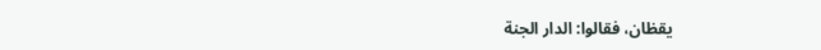يقظان، فقالوا: الدار الجنة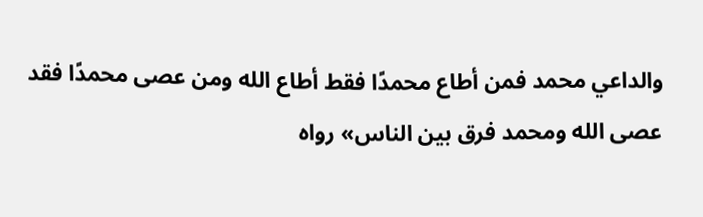والداعي محمد فمن أطاع محمدًا فقط أطاع الله ومن عصى محمدًا فقد عصى الله ومحمد فرق بين الناس» رواه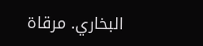البخاري. مرقاة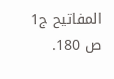المفاتيح ج1 ص 180.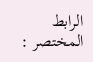الرابط المختصر :